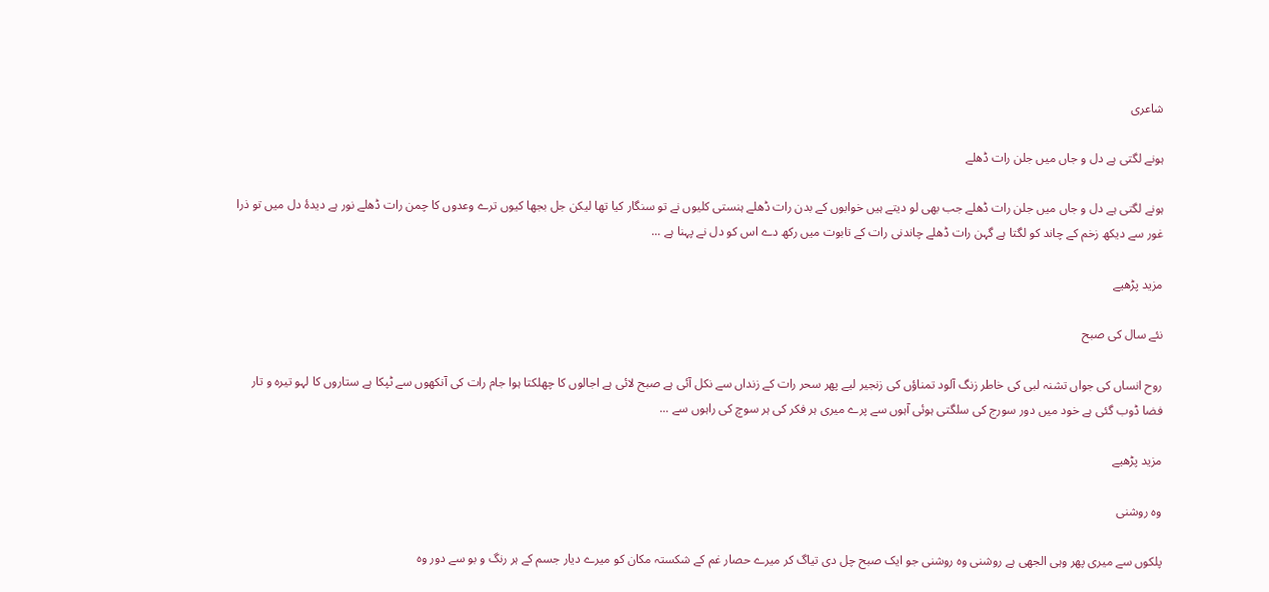شاعری

ہونے لگتی ہے دل و جاں میں جلن رات ڈھلے

ہونے لگتی ہے دل و جاں میں جلن رات ڈھلے جب بھی لو دیتے ہیں خوابوں کے بدن رات ڈھلے ہنستی کلیوں نے تو سنگار کیا تھا لیکن جل بجھا کیوں ترے وعدوں کا چمن رات ڈھلے نور ہے دیدۂ دل میں تو ذرا غور سے دیکھ زخم کے چاند کو لگتا ہے گہن رات ڈھلے چاندنی رات کے تابوت میں رکھ دے اس کو دل نے پہنا ہے ...

مزید پڑھیے

نئے سال کی صبح

روح انساں کی جواں تشنہ لبی کی خاطر زنگ آلود تمناؤں کی زنجیر لیے پھر سحر رات کے زنداں سے نکل آئی ہے صبح لائی ہے اجالوں کا چھلکتا ہوا جام رات کی آنکھوں سے ٹپکا ہے ستاروں کا لہو تیرہ و تار فضا ڈوب گئی ہے خود میں دور سورج کی سلگتی ہوئی آہوں سے پرے میری ہر فکر کی ہر سوچ کی راہوں سے ...

مزید پڑھیے

وہ روشنی

پلکوں سے میری پھر وہی الجھی ہے روشنی وہ روشنی جو ایک صبح چل دی تیاگ کر میرے حصار غم کے شکستہ مکان کو میرے دیار جسم کے ہر رنگ و بو سے دور وہ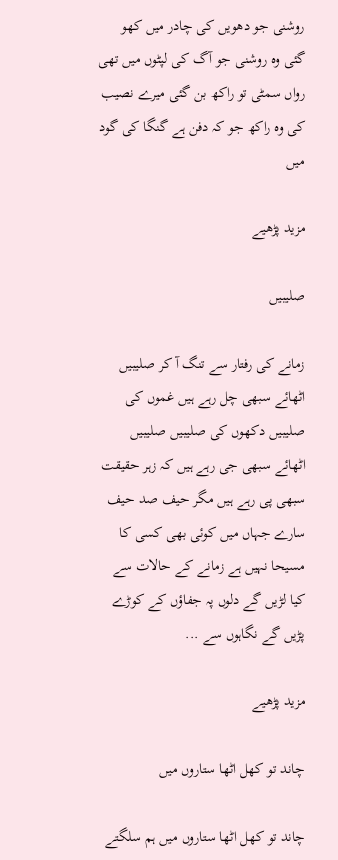روشنی جو دھویں کی چادر میں کھو گئی وہ روشنی جو آگ کی لپٹوں میں تھی رواں سمٹی تو راکھ بن گئی میرے نصیب کی وہ راکھ جو کہ دفن ہے گنگا کی گود میں

مزید پڑھیے

صلیبیں

زمانے کی رفتار سے تنگ آ کر صلیبیں اٹھائے سبھی چل رہے ہیں غموں کی صلیبیں دکھوں کی صلیبیں صلیبیں اٹھائے سبھی جی رہے ہیں کہ زہر حقیقت سبھی پی رہے ہیں مگر حیف صد حیف سارے جہاں میں کوئی بھی کسی کا مسیحا نہیں ہے زمانے کے حالات سے کیا لڑیں گے دلوں پہ جفاؤں کے کوڑے پڑیں گے نگاہوں سے ...

مزید پڑھیے

چاند تو کھل اٹھا ستاروں میں

چاند تو کھل اٹھا ستاروں میں ہم سلگتے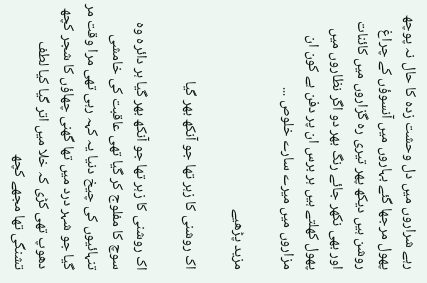رہے شراروں میں دل وحشت زدہ کا حال نہ پوچھ پھول مرجھا گئے بہاروں میں آنسوؤں کے چراغ روشن ہیں دیکھ پھر تیری رہ گزاروں میں کائنات اور بھی نکھر جائے رنگ بھر دو اگر نظاروں میں پھول کھلتے ہیں ہر برس ان پر دفن ہے کون ان مزاروں میں میرے سارے خلوص ...

مزید پڑھیے

اک روشنی کا زہر تھا جو آنکھ بھر گیا

اک روشنی کا زہر تھا جو آنکھ بھر گیا ہر دائرہ وہ سوچ کا مفلوج کر گیا تھی عاقبت کی خامشی تنہائیوں کی چیخ دنیا یہ کہہ رہی تھی مرا وقت مر گیا جو شہر درد میں تھا گھنی چھاؤں کا شجر کچھ دھوپ تھی کڑی کہ خلا میں اتر گیا کیا لطف تشنگی تھا مجھے کچھ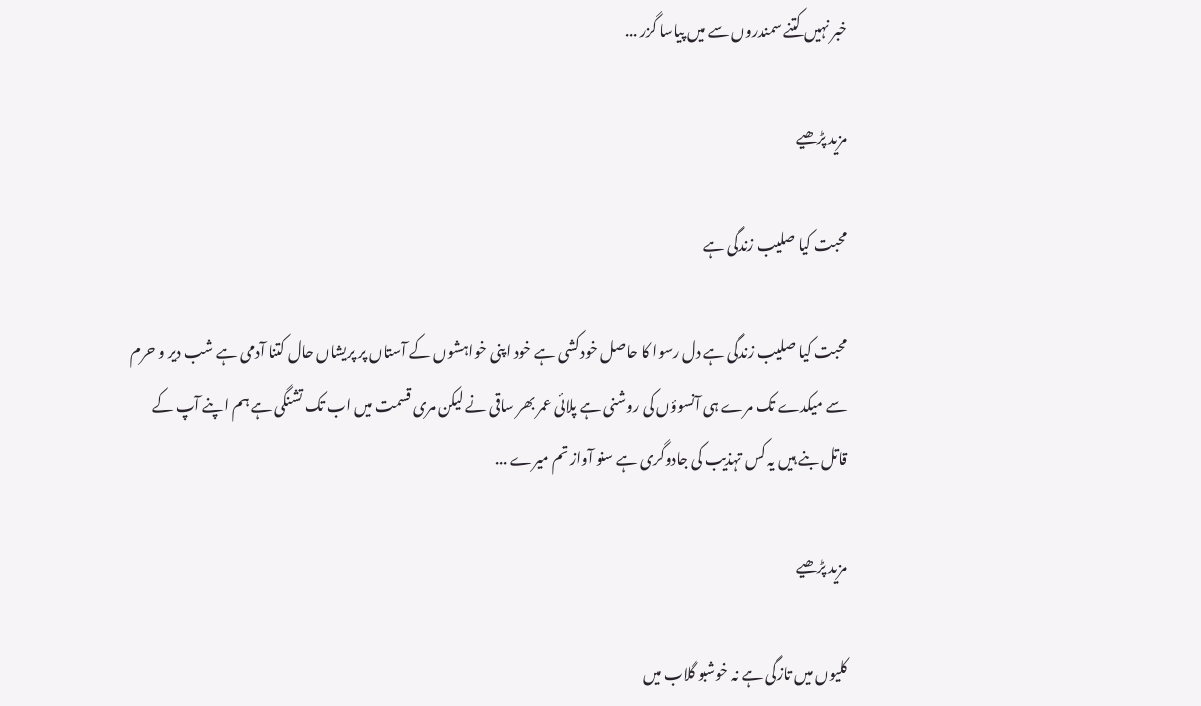خبر نہیں کتنے سمندروں سے میں پیاسا گزر ...

مزید پڑھیے

محبت کیا صلیب زندگی ہے

محبت کیا صلیب زندگی ہے دل رسوا کا حاصل خودکشی ہے خود اپنی خواہشوں کے آستاں پر پریشاں حال کتنا آدمی ہے شب دیر و حرم سے میکدے تک مرے ہی آنسوؤں کی روشنی ہے پلائی عمر بھر ساقی نے لیکن مری قسمت میں اب تک تشنگی ہے ہم اپنے آپ کے قاتل بنے ہیں یہ کس تہذیب کی جادوگری ہے سنو آواز تم میرے ...

مزید پڑھیے

کلیوں میں تازگی ہے نہ خوشبو گلاب میں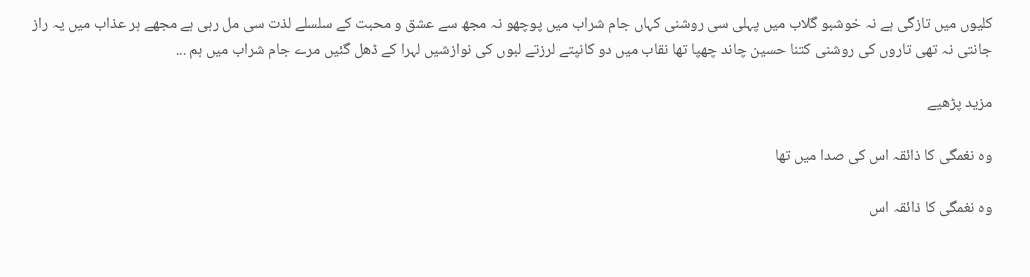کلیوں میں تازگی ہے نہ خوشبو گلاب میں پہلی سی روشنی کہاں جام شراب میں پوچھو نہ مجھ سے عشق و محبت کے سلسلے لذت سی مل رہی ہے مجھے ہر عذاب میں یہ راز جانتی نہ تھی تاروں کی روشنی کتنا حسین چاند چھپا تھا نقاب میں دو کانپتے لرزتے لبوں کی نوازشیں لہرا کے ڈھل گئیں مرے جام شراب میں ہم ...

مزید پڑھیے

وہ نغمگی کا ذائقہ اس کی صدا میں تھا

وہ نغمگی کا ذائقہ اس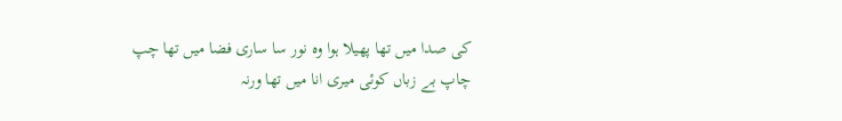کی صدا میں تھا پھیلا ہوا وہ نور سا ساری فضا میں تھا چپ چاپ بے زباں کوئی میری انا میں تھا ورنہ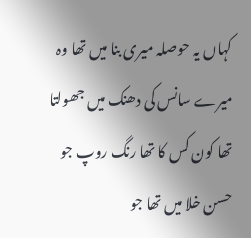کہاں یہ حوصلہ میری بنا میں تھا وہ میرے سانس کی دھنک میں جھولتا تھا کون کس کا تھا رنگ روپ جو حسن خلا میں تھا جو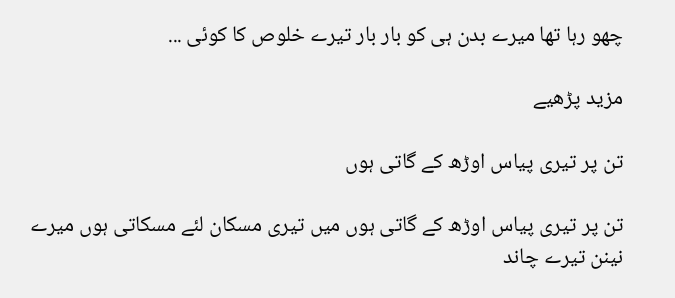چھو رہا تھا میرے بدن ہی کو بار بار تیرے خلوص کا کوئی ...

مزید پڑھیے

تن پر تیری پیاس اوڑھ کے گاتی ہوں

تن پر تیری پیاس اوڑھ کے گاتی ہوں میں تیری مسکان لئے مسکاتی ہوں میرے نینن تیرے چاند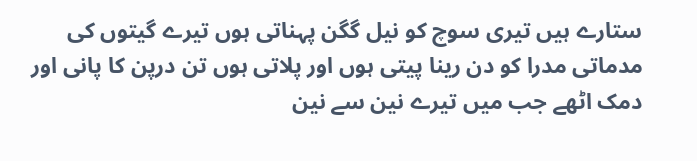ستارے ہیں تیری سوچ کو نیل گگن پہناتی ہوں تیرے گیتوں کی مدماتی مدرا کو دن رینا پیتی ہوں اور پلاتی ہوں تن درپن کا پانی اور دمک اٹھے جب میں تیرے نین سے نین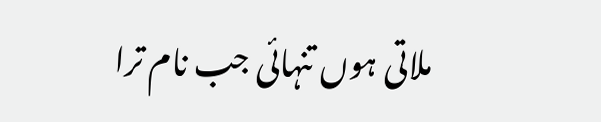ملاتی ہوں تنہائی جب نام ترا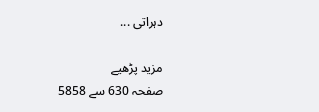دہراتی ...

مزید پڑھیے
صفحہ 630 سے 5858